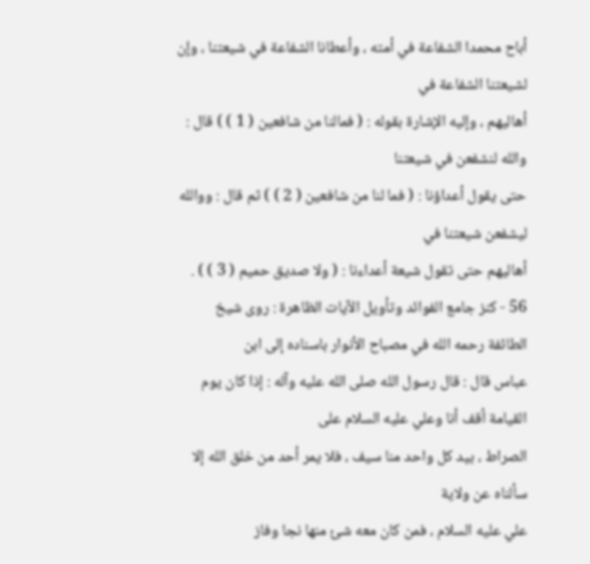أباح محمدا الشفاعة في أمته ، وأعطانا الشفاعة في شيعتنا ، وإن لشيعتنا الشفاعة في
أهاليهم ، وإليه الإشارة بقوله : ( فمالنا من شافعين ( 1 ) ) قال : والله لنشفعن في شيعتنا
حتى يقول أعداؤنا : ( فما لنا من شافعين ( 2 ) ) ثم قال : ووالله ليشفعن شيعتنا في
أهاليهم حتى تقول شيعة أعداءنا : ( ولا صديق حميم ( 3 ) ) .
56 - كنز جامع الفوائد وتأويل الآيات الظاهرة : روى شيخ الطائفة رحمه الله في مصباح الأنوار باسناده إلى ابن
عباس قال : قال رسول الله صلى الله عليه وآله : إذا كان يوم القيامة أقف أنا وعلي عليه السلام على
الصراط ، بيد كل واحد منا سيف ، فلا يمر أحد من خلق الله إلا سألناه عن ولاية
علي عليه السلام ، فمن كان معه شئ منها نجا وفاز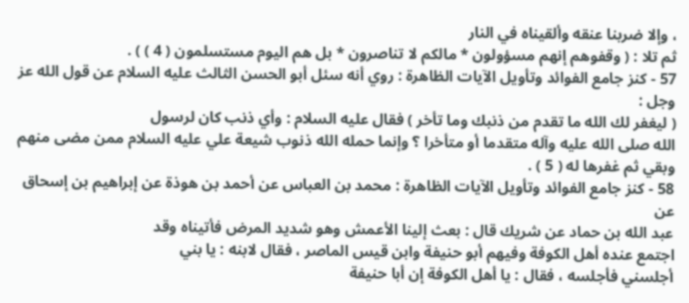، وإلا ضربنا عنقه وألقيناه في النار
ثم تلا : ( وقفوهم إنهم مسؤولون * مالكم لا تناصرون * بل هم اليوم مستسلمون ( 4 ) ) .
57 - كنز جامع الفوائد وتأويل الآيات الظاهرة : روي أنه سئل أبو الحسن الثالث عليه السلام عن قول الله عز وجل :
( ليغفر لك الله ما تقدم من ذنبك وما تأخر ) فقال عليه السلام : وأي ذنب كان لرسول
الله صلى الله عليه وآله متقدما أو متأخرا ؟ وإنما حمله الله ذنوب شيعة علي عليه السلام ممن مضى منهم
وبقي ثم غفرها له ( 5 ) .
58 - كنز جامع الفوائد وتأويل الآيات الظاهرة : محمد بن العباس عن أحمد بن هوذة عن إبراهيم بن إسحاق عن
عبد الله بن حماد عن شريك قال : بعث إلينا الأعمش وهو شديد المرض فأتيناه وقد
اجتمع عنده أهل الكوفة وفيهم أبو حنيفة وابن قيس الماصر ، فقال لابنه : يا بني
أجلسني فأجلسه ، فقال : يا أهل الكوفة إن أبا حنيفة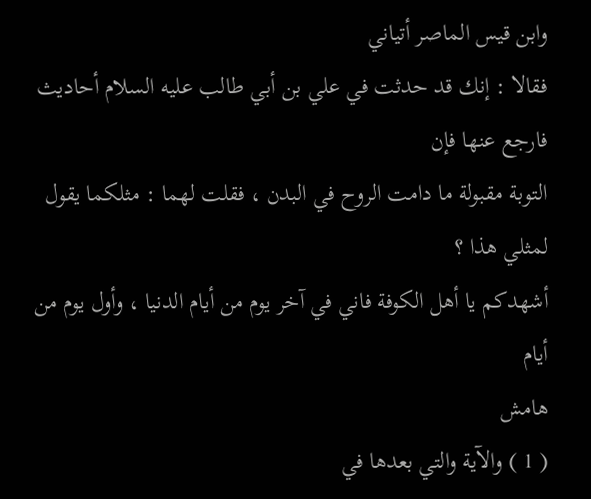وابن قيس الماصر أتياني
فقالا : إنك قد حدثت في علي بن أبي طالب عليه السلام أحاديث فارجع عنها فإن
التوبة مقبولة ما دامت الروح في البدن ، فقلت لهما : مثلكما يقول لمثلي هذا ؟
أشهدكم يا أهل الكوفة فاني في آخر يوم من أيام الدنيا ، وأول يوم من أيام
هامش
( 1 ) والآية والتي بعدها في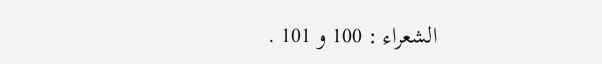الشعراء : 100 و 101 .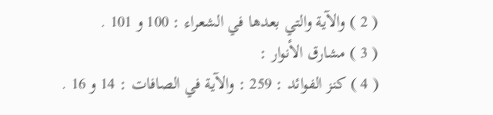( 2 ) والآية والتي بعدها في الشعراء : 100 و 101 .
( 3 ) مشارق الأنوار :
( 4 ) كنز الفوائد : 259 : والآية في الصافات : 14 و 16 .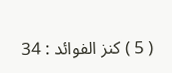( 5 ) كنز الفوائد : 34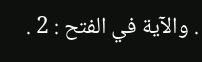. والآية في الفتح : 2 .